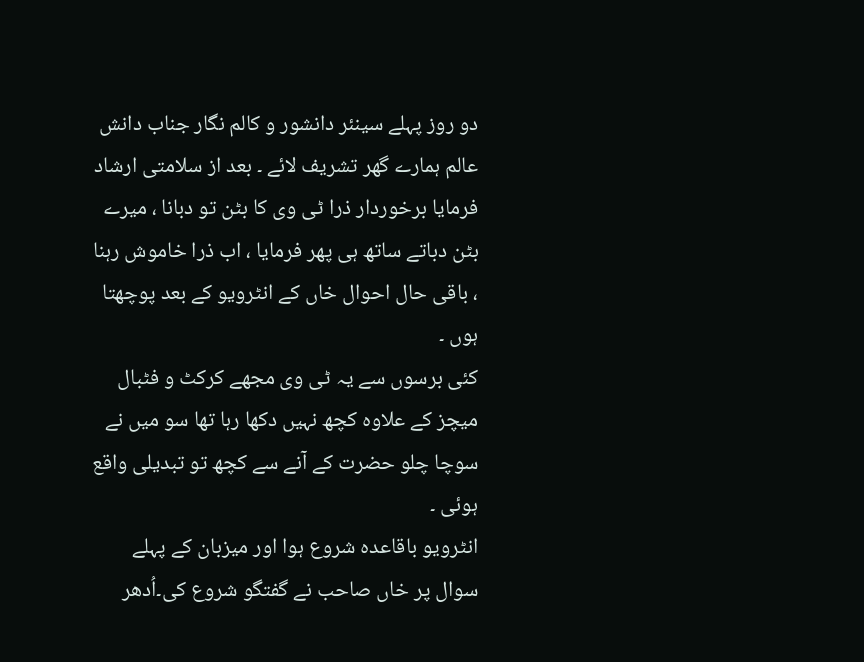دو روز پہلے سینئر دانشور و کالم نگار جناب دانش عالم ہمارے گھر تشریف لائے ۔ بعد از سلامتی ارشاد فرمایا برخوردار ذرا ٹی وی کا بٹن تو دبانا ، میرے بٹن دباتے ساتھ ہی پھر فرمایا ، اب ذرا خاموش رہنا ، باقی حال احوال خاں کے انٹرویو کے بعد پوچھتا ہوں ۔
کئی برسوں سے یہ ٹی وی مجھے کرکٹ و فٹبال میچز کے علاوہ کچھ نہیں دکھا رہا تھا سو میں نے سوچا چلو حضرت کے آنے سے کچھ تو تبدیلی واقع ہوئی ۔
انٹرویو باقاعدہ شروع ہوا اور میزبان کے پہلے سوال پر خاں صاحب نے گفتگو شروع کی۔اُدھر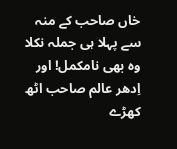خاں صاحب کے منہ سے پہلا ہی جملہ نکلا وہ بھی نامکمل! اور اِدھر عالم صاحب اٹھ کھڑے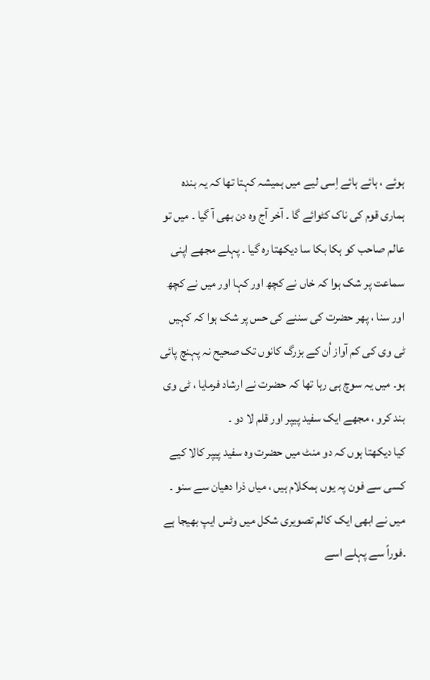ہوئے ، ہائے ہائے اِسی لیے میں ہمیشہ کہتا تھا کہ یہ بندہ ہماری قوم کی ناک کٹوائے گا ۔ آخر آج وہ دن بھی آ گیا ۔ میں تو عالم صاحب کو ہکا بکا سا دیکھتا رہ گیا ۔ پہلے مجھے اپنی سماعت پر شک ہوا کہ خاں نے کچھ اور کہا اور میں نے کچھ اور سنا ، پھر حضرت کی سننے کی حس پر شک ہوا کہ کہیں ٹی وی کی کم آواز اُن کے بزرگ کانوں تک صحیح نہ پہنچ پائی ہو۔ میں یہ سوچ ہی رہا تھا کہ حضرت نے ارشاد فرمایا ، ٹی وی بند کرو ، مجھے ایک سفید پیپر اور قلم لا دو ۔
کیا دیکھتا ہوں کہ دو منٹ میں حضرت وہ سفید پیپر کالا کیے کسی سے فون پہ یوں ہمکلام ہیں ، میاں ذرا دھیان سے سنو ۔ میں نے ابھی ایک کالم تصویری شکل میں وٹس ایپ بھیجا ہے ۔فوراً سے پہلے اسے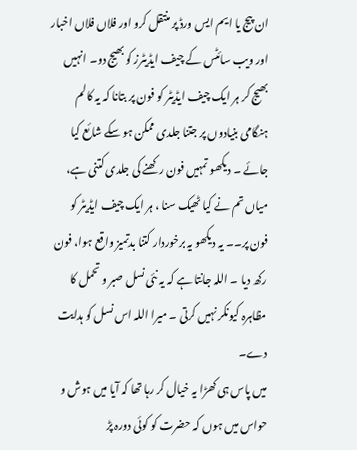ان پیج یا ایم ایس ورڈ پر منتقل کرو اور فلاں فلاں اخبار اور ویب سائٹس کے چیف ایڈیٹرز کو بھیج دو۔ انہیں بھیج کر ہر ایک چیف ایڈیٹر کو فون پر بتانا کہ یہ کالم ہنگامی بنیادوں پر جتنا جلدی ممکن ہو سکے شائع کیا جائے ۔ دیکھو تمہیں فون رکھنے کی جلدی کتنی ہے، میاں تم نے کیا ٹھیک سنا ، ہر ایک چیف ایڈیٹر کو فون پر۔۔ یہ دیکھو یہ برخوردار کتنا بدتمیز واقع ہوا، فون رکھ دیا ۔ اللہ جانتا ہے کہ یہ نئی نسل صبر و تحمل کا مظاہرہ کیونکر نہیں کرتی ۔ میرا اللہ اس نسل کو ہدایت دے۔
میں پاس ہی کھڑا یہ خیال کر رہا تھا کہ آیا میں ہوش و حواس میں ہوں کہ حضرت کو کوئی دورہ پڑ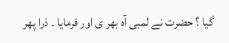گیا ؟ حضرت نے لمبی آہ بھر ی اور فرمایا ۔ ذرا پھر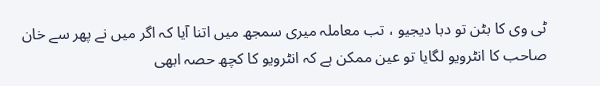ٹی وی کا بٹن تو دبا دیجیو ، تب معاملہ میری سمجھ میں اتنا آیا کہ اگر میں نے پھر سے خان صاحب کا انٹرویو لگایا تو عین ممکن ہے کہ انٹرویو کا کچھ حصہ ابھی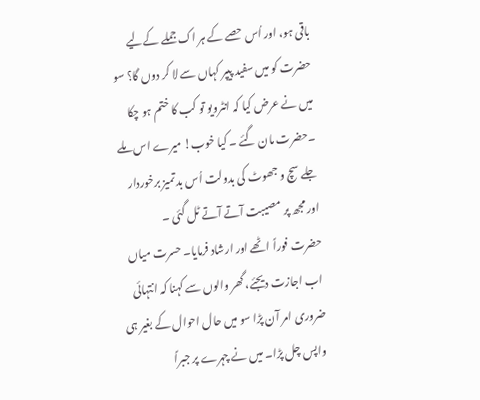باقی ہو، اور اُس حصے کے ہر اک جملے کےلیے حضرت کو میں سفید پیپر کہاں سے لا کر دوں گا؟ سو میں نے عرض کیا کہ انٹرویو تو کب کا ختم ہو چکا ۔حضرت مان گئے ۔ کیا خوب! میرے اس ملے جلے سچ و جھوٹ کی بدولت اُس بد تمیز برخوردار اور مجھ پر مصیبت آتے آتے ٹل گئی ۔
حضرت فوراً اٹھے اور ارشاد فرمایا۔ حسرت میاں اب اجازت دیجئے، گھر والوں سے کہنا کہ انتہائی ضروری امر آن پڑا سو میں حال احوال کے بغیر ہی واپس چل پڑا۔ میں نے چہرے پر جبراً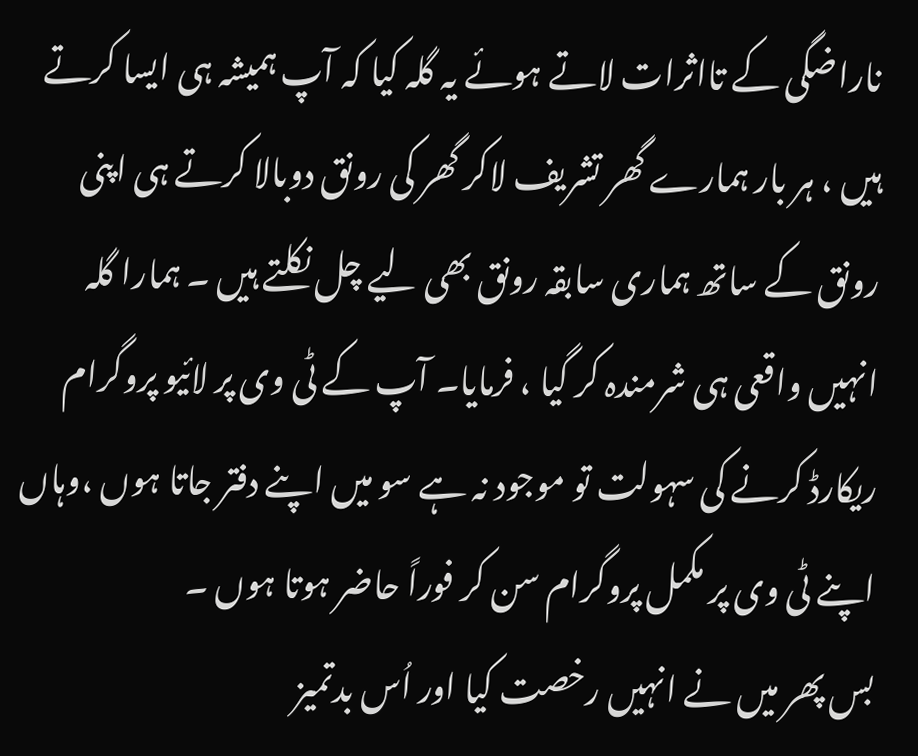ناراضگی کے تااثرات لاتے ہوئے یہ گلہ کیا کہ آپ ہمیشہ ہی ایسا کرتے ہیں ، ہر بار ہمارے گھر تشریف لاکر گھر کی رونق دوبالا کرتے ہی اپنی رونق کے ساتھ ہماری سابقہ رونق بھی لیے چل نکلتے ہیں ۔ ہمارا گلہ انہیں واقعی ہی شرمندہ کر گیا ، فرمایا۔ آپ کے ٹی وی پر لائیو پروگرام ریکارڈ کرنے کی سہولت تو موجود نہ ہے سو میں اپنے دفتر جاتا ہوں ،وہاں اپنے ٹی وی پر مکمل پروگرام سن کر فوراً حاضر ہوتا ہوں ۔
بس پھر میں نے انہیں رخصت کیا اور اُس بدتمیز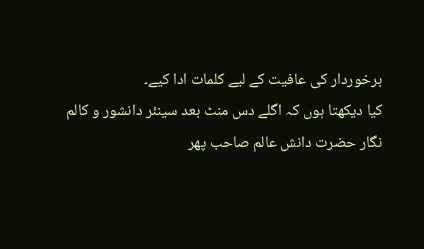برخوردار کی عافیت کے لیے کلمات ادا کیے۔
کیا دیکھتا ہوں کہ اگلے دس منٹ بعد سینئر دانشور و کالم نگار حضرت دانش عالم صاحب پھر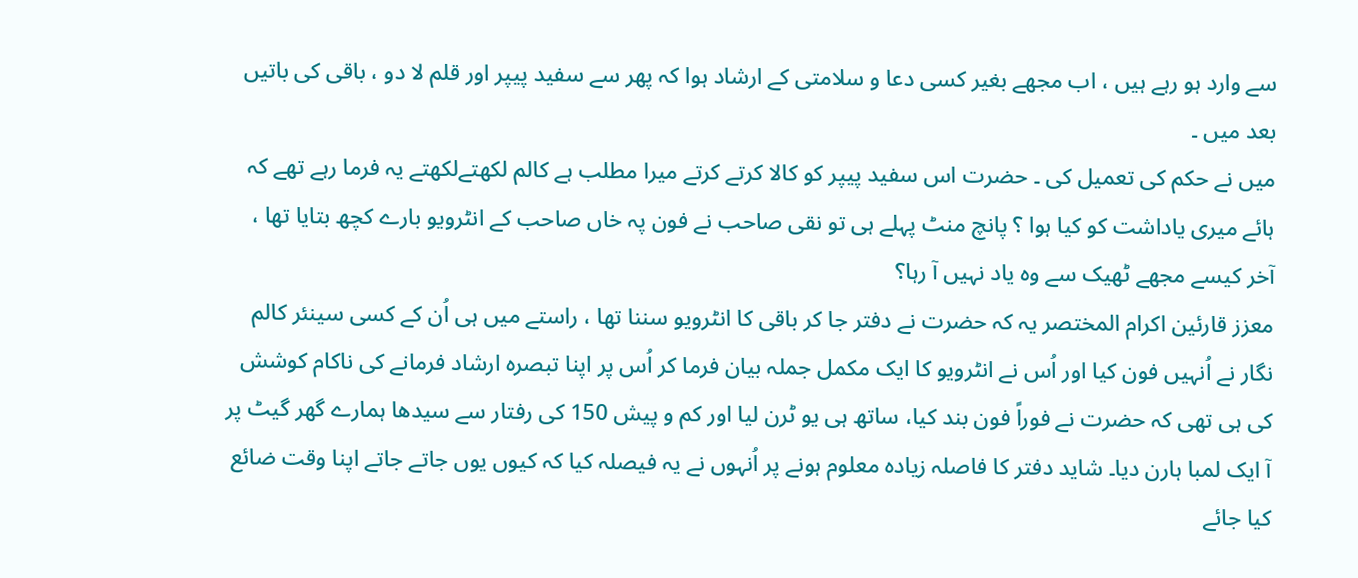سے وارد ہو رہے ہیں ، اب مجھے بغیر کسی دعا و سلامتی کے ارشاد ہوا کہ پھر سے سفید پیپر اور قلم لا دو ، باقی کی باتیں بعد میں ۔
میں نے حکم کی تعمیل کی ۔ حضرت اس سفید پیپر کو کالا کرتے کرتے میرا مطلب ہے کالم لکھتےلکھتے یہ فرما رہے تھے کہ ہائے میری یاداشت کو کیا ہوا ؟ پانچ منٹ پہلے ہی تو نقی صاحب نے فون پہ خاں صاحب کے انٹرویو بارے کچھ بتایا تھا ، آخر کیسے مجھے ٹھیک سے وہ یاد نہیں آ رہا؟
معزز قارئین اکرام المختصر یہ کہ حضرت نے دفتر جا کر باقی کا انٹرویو سننا تھا ، راستے میں ہی اُن کے کسی سینئر کالم نگار نے اُنہیں فون کیا اور اُس نے انٹرویو کا ایک مکمل جملہ بیان فرما کر اُس پر اپنا تبصرہ ارشاد فرمانے کی ناکام کوشش کی ہی تھی کہ حضرت نے فوراً فون بند کیا، ساتھ ہی یو ٹرن لیا اور کم و پیش 150 کی رفتار سے سیدھا ہمارے گھر گیٹ پر آ ایک لمبا ہارن دیا۔ شاید دفتر کا فاصلہ زیادہ معلوم ہونے پر اُنہوں نے یہ فیصلہ کیا کہ کیوں یوں جاتے جاتے اپنا وقت ضائع کیا جائے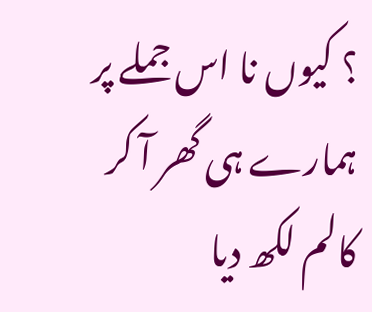؟ کیوں نا اس جملے پر ہمارے ہی گھر آ کر کالم لکھ دیا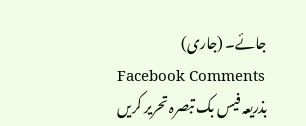جائے۔ (جاری)
Facebook Comments
بذریعہ فیس بک تبصرہ تحریر کریں